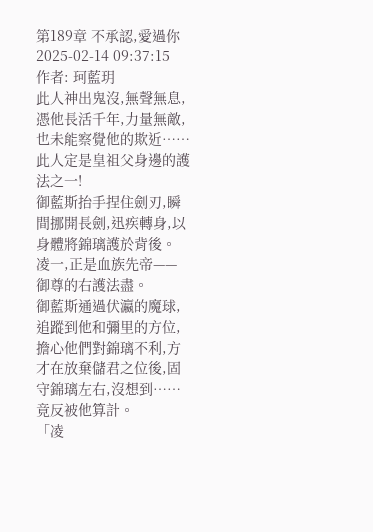第189章 不承認,愛過你
2025-02-14 09:37:15
作者: 珂藍玥
此人神出鬼沒,無聲無息,憑他長活千年,力量無敵,也未能察覺他的欺近……此人定是皇祖父身邊的護法之一!
御藍斯抬手捏住劍刃,瞬間挪開長劍,迅疾轉身,以身體將錦璃護於背後。
凌一,正是血族先帝——御尊的右護法盡。
御藍斯通過伏瀛的魔球,追蹤到他和彌里的方位,擔心他們對錦璃不利,方才在放棄儲君之位後,固守錦璃左右,沒想到……竟反被他算計。
「凌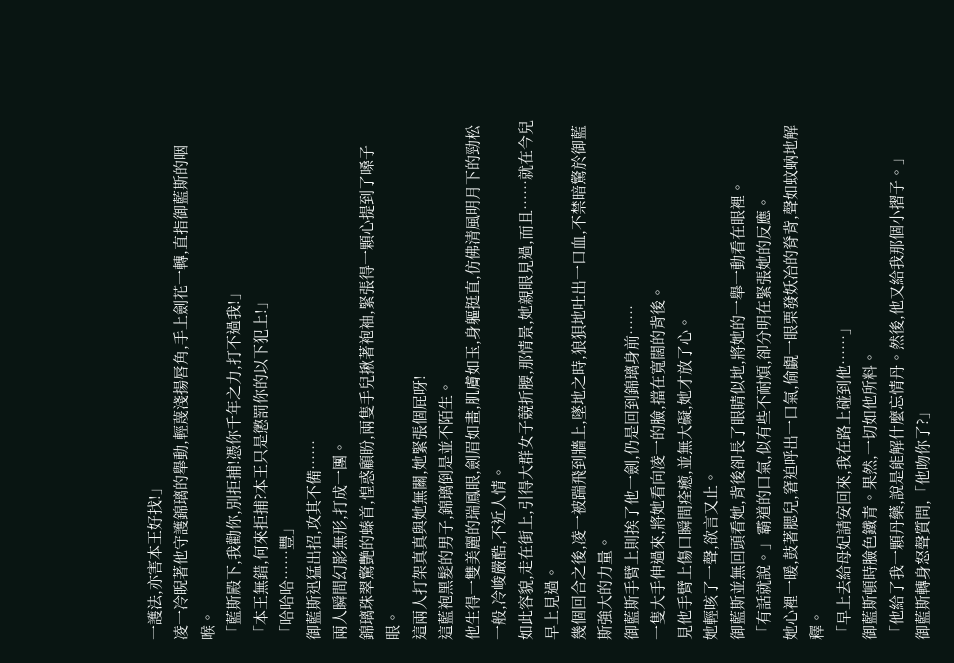一護法,亦害本王好找!」
凌一冷睨著他守護錦璃的舉動,輕蔑淺揚唇角,手上劍花一轉,直指御藍斯的咽喉。
「藍斯殿下,我勸你,別拒捕!憑你千年之力,打不過我!」
「本王無錯,何來拒捕?本王只是懲罰你的以下犯上!」
「哈哈哈……豐」
御藍斯迅猛出招,攻其不備……
兩人瞬間幻影無形,打成一團。
錦璃珠翠驚艷的螓首,惶惑顧盼,兩隻手兒揪著袍袖,緊張得一顆心提到了嗓子眼。
這兩人打架真真與她無關,她緊張個屁呀!
這藍袍黑髮的男子,錦璃倒是並不陌生。
他生得一雙美麗的瑞鳳眼,劍眉如畫,肌膚如玉,身軀挺直,仿佛清風明月下的勁松一般,冷峻嚴酷,不近人情。
如此容貌,走在街上,引得大群女子競折腰,那情景,她親眼見過,而且……就在今兒早上見過。
幾個回合之後,凌一被踹飛到牆上,墜地之時,狼狽地吐出一口血,不禁暗驚於御藍斯強大的力量。
御藍斯手臂上則挨了他一劍,仍是回到錦璃身前……
一隻大手伸過來,將她看向凌一的臉,擋在寬闊的背後。
見他手臂上傷口瞬間痊癒,並無大礙,她才放了心。
她輕咳了一聲,欲言又止。
御藍斯並無回頭看她,背後卻長了眼睛似地,將她的一舉一動看在眼裡。
「有話就說。」霸道的口氣,似有些不耐煩,卻分明在緊張她的反應。
她心裡一暖,鼓著腮兒,窘迫呼出一口氣,偷覷一眼栗發妖冶的脊背,聲如蚊蚋地解釋。
「早上去給母妃請安回來,我在路上碰到他……」
御藍斯頓時臉色鐵青。果然,一切如他所料。
「他給了我一顆丹藥,說是能解什麼忘情丹。然後,他又給我那個小摺子。」
御藍斯轉身怒聲質問,「他吻你了?」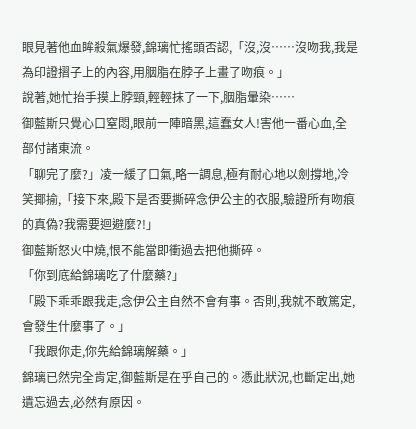眼見著他血眸殺氣爆發,錦璃忙搖頭否認,「沒,沒……沒吻我,我是為印證摺子上的內容,用胭脂在脖子上畫了吻痕。」
說著,她忙抬手摸上脖頸,輕輕抹了一下,胭脂暈染……
御藍斯只覺心口窒悶,眼前一陣暗黑,這蠢女人!害他一番心血,全部付諸東流。
「聊完了麼?」凌一緩了口氣,略一調息,極有耐心地以劍撐地,冷笑揶揄,「接下來,殿下是否要撕碎念伊公主的衣服,驗證所有吻痕的真偽?我需要迴避麼?!」
御藍斯怒火中燒,恨不能當即衝過去把他撕碎。
「你到底給錦璃吃了什麼藥?」
「殿下乖乖跟我走,念伊公主自然不會有事。否則,我就不敢篤定,會發生什麼事了。」
「我跟你走,你先給錦璃解藥。」
錦璃已然完全肯定,御藍斯是在乎自己的。憑此狀況,也斷定出,她遺忘過去,必然有原因。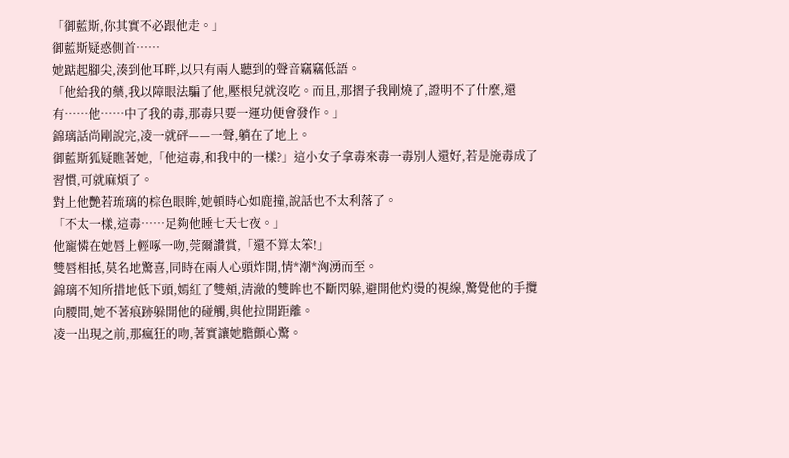「御藍斯,你其實不必跟他走。」
御藍斯疑惑側首……
她踮起腳尖,湊到他耳畔,以只有兩人聽到的聲音竊竊低語。
「他給我的藥,我以障眼法騙了他,壓根兒就沒吃。而且,那摺子我剛燒了,證明不了什麼,還有……他……中了我的毒,那毒只要一運功便會發作。」
錦璃話尚剛說完,凌一就砰——一聲,躺在了地上。
御藍斯狐疑瞧著她,「他這毒,和我中的一樣?」這小女子拿毒來毒一毒別人還好,若是施毒成了習慣,可就麻煩了。
對上他艷若琉璃的棕色眼眸,她頓時心如鹿撞,說話也不太利落了。
「不太一樣,這毒……足夠他睡七天七夜。」
他寵憐在她唇上輕啄一吻,莞爾讚賞,「還不算太笨!」
雙唇相抵,莫名地驚喜,同時在兩人心頭炸開,情*潮*洶湧而至。
錦璃不知所措地低下頭,嫣紅了雙頰,清澈的雙眸也不斷閃躲,避開他灼燙的視線,驚覺他的手攬向腰間,她不著痕跡躲開他的碰觸,與他拉開距離。
凌一出現之前,那瘋狂的吻,著實讓她膽顫心驚。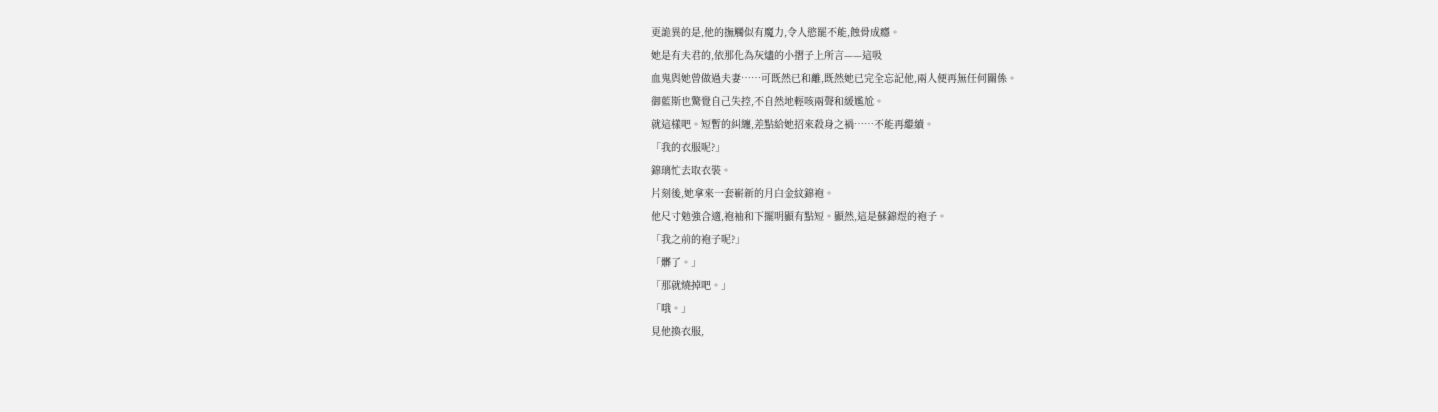更詭異的是,他的撫觸似有魔力,令人慾罷不能,蝕骨成癮。
她是有夫君的,依那化為灰燼的小摺子上所言——這吸
血鬼與她曾做過夫妻……可既然已和離,既然她已完全忘記他,兩人便再無任何關係。
御藍斯也驚覺自己失控,不自然地輕咳兩聲和緩尷尬。
就這樣吧。短暫的糾纏,差點給她招來殺身之禍……不能再繼續。
「我的衣服呢?」
錦璃忙去取衣裝。
片刻後,她拿來一套嶄新的月白金紋錦袍。
他尺寸勉強合適,袍袖和下擺明顯有點短。顯然,這是蘇錦煜的袍子。
「我之前的袍子呢?」
「髒了。」
「那就燒掉吧。」
「哦。」
見他換衣服,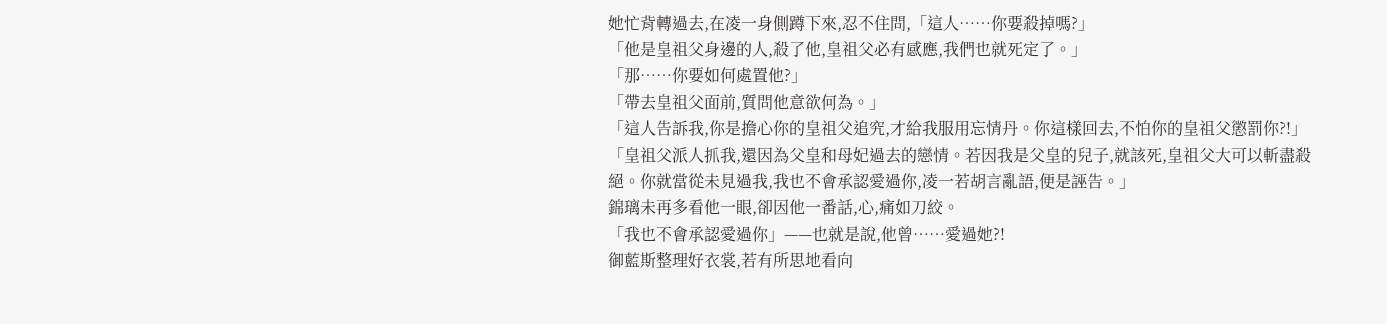她忙背轉過去,在凌一身側蹲下來,忍不住問,「這人……你要殺掉嗎?」
「他是皇祖父身邊的人,殺了他,皇祖父必有感應,我們也就死定了。」
「那……你要如何處置他?」
「帶去皇祖父面前,質問他意欲何為。」
「這人告訴我,你是擔心你的皇祖父追究,才給我服用忘情丹。你這樣回去,不怕你的皇祖父懲罰你?!」
「皇祖父派人抓我,還因為父皇和母妃過去的戀情。若因我是父皇的兒子,就該死,皇祖父大可以斬盡殺絕。你就當從未見過我,我也不會承認愛過你,凌一若胡言亂語,便是誣告。」
錦璃未再多看他一眼,卻因他一番話,心,痛如刀絞。
「我也不會承認愛過你」——也就是說,他曾……愛過她?!
御藍斯整理好衣裳,若有所思地看向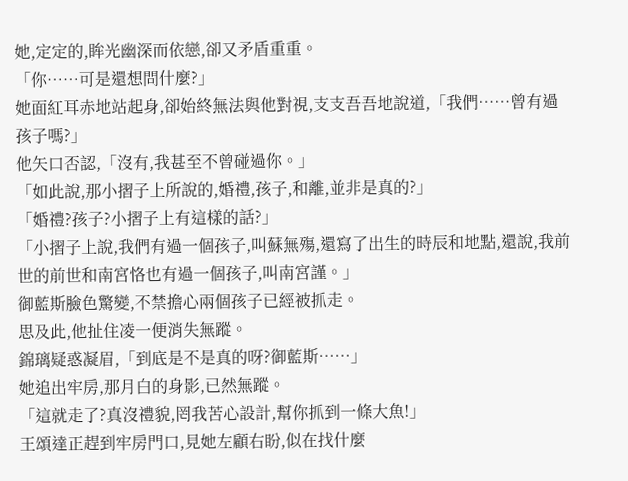她,定定的,眸光幽深而依戀,卻又矛盾重重。
「你……可是還想問什麼?」
她面紅耳赤地站起身,卻始終無法與他對視,支支吾吾地說道,「我們……曾有過孩子嗎?」
他矢口否認,「沒有,我甚至不曾碰過你。」
「如此說,那小摺子上所說的,婚禮,孩子,和離,並非是真的?」
「婚禮?孩子?小摺子上有這樣的話?」
「小摺子上說,我們有過一個孩子,叫蘇無殤,還寫了出生的時辰和地點,還說,我前世的前世和南宮恪也有過一個孩子,叫南宮謹。」
御藍斯臉色驚變,不禁擔心兩個孩子已經被抓走。
思及此,他扯住凌一便消失無蹤。
錦璃疑惑凝眉,「到底是不是真的呀?御藍斯……」
她追出牢房,那月白的身影,已然無蹤。
「這就走了?真沒禮貌,罔我苦心設計,幫你抓到一條大魚!」
王頌達正趕到牢房門口,見她左顧右盼,似在找什麼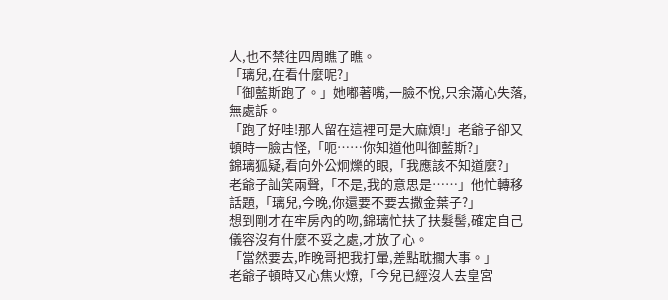人,也不禁往四周瞧了瞧。
「璃兒,在看什麼呢?」
「御藍斯跑了。」她嘟著嘴,一臉不悅,只余滿心失落,無處訴。
「跑了好哇!那人留在這裡可是大麻煩!」老爺子卻又頓時一臉古怪,「呃……你知道他叫御藍斯?」
錦璃狐疑,看向外公炯爍的眼,「我應該不知道麼?」
老爺子訕笑兩聲,「不是,我的意思是……」他忙轉移話題,「璃兒,今晚,你還要不要去撒金葉子?」
想到剛才在牢房內的吻,錦璃忙扶了扶髮髻,確定自己儀容沒有什麼不妥之處,才放了心。
「當然要去,昨晚哥把我打暈,差點耽擱大事。」
老爺子頓時又心焦火燎,「今兒已經沒人去皇宮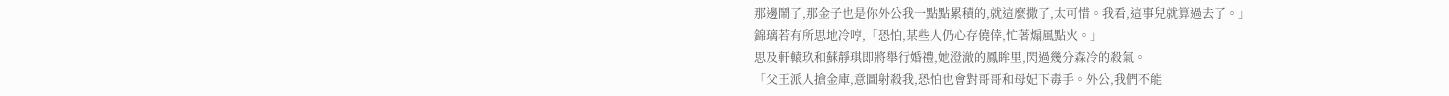那邊鬧了,那金子也是你外公我一點點累積的,就這麼撒了,太可惜。我看,這事兒就算過去了。」
錦璃若有所思地冷哼,「恐怕,某些人仍心存僥倖,忙著煽風點火。」
思及軒轅玖和蘇靜琪即將舉行婚禮,她澄澈的鳳眸里,閃過幾分森冷的殺氣。
「父王派人搶金庫,意圖射殺我,恐怕也會對哥哥和母妃下毒手。外公,我們不能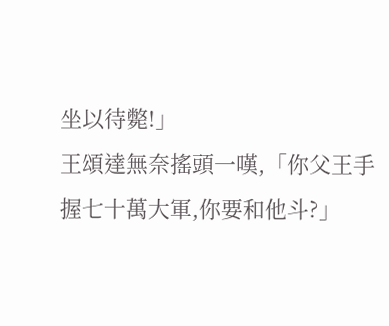坐以待斃!」
王頌達無奈搖頭一嘆,「你父王手握七十萬大軍,你要和他斗?」